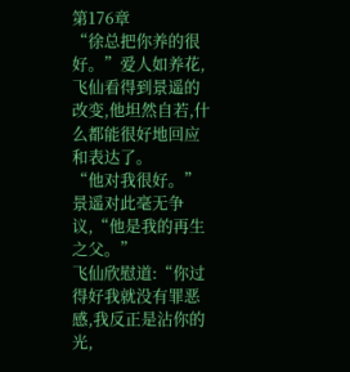第176章
“徐总把你养的很好。”爱人如养花,飞仙看得到景遥的改变,他坦然自若,什么都能很好地回应和表达了。
“他对我很好。”景遥对此毫无争议,“他是我的再生之父。”
飞仙欣慰道:“你过得好我就没有罪恶感,我反正是沾你的光,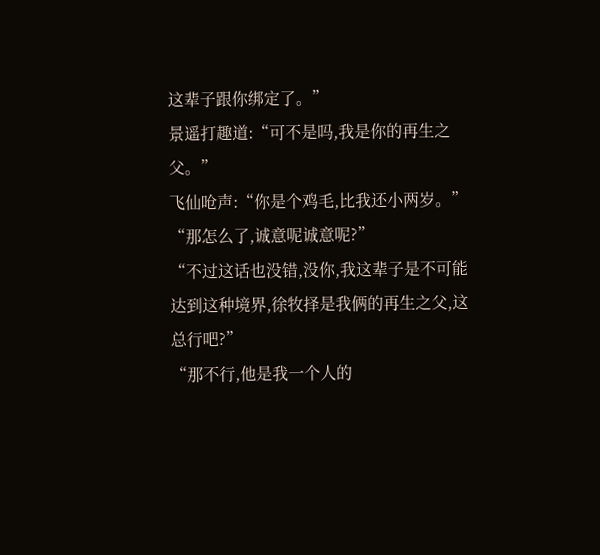这辈子跟你绑定了。”
景遥打趣道:“可不是吗,我是你的再生之父。”
飞仙呛声:“你是个鸡毛,比我还小两岁。”
“那怎么了,诚意呢诚意呢?”
“不过这话也没错,没你,我这辈子是不可能达到这种境界,徐牧择是我俩的再生之父,这总行吧?”
“那不行,他是我一个人的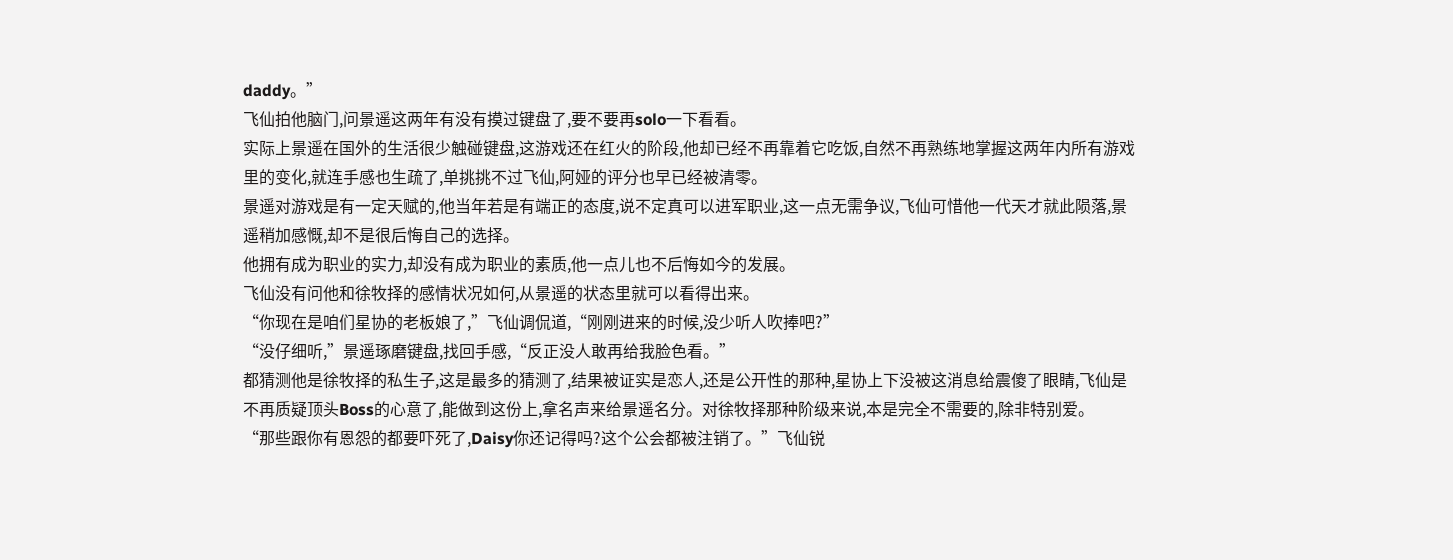daddy。”
飞仙拍他脑门,问景遥这两年有没有摸过键盘了,要不要再solo一下看看。
实际上景遥在国外的生活很少触碰键盘,这游戏还在红火的阶段,他却已经不再靠着它吃饭,自然不再熟练地掌握这两年内所有游戏里的变化,就连手感也生疏了,单挑挑不过飞仙,阿娅的评分也早已经被清零。
景遥对游戏是有一定天赋的,他当年若是有端正的态度,说不定真可以进军职业,这一点无需争议,飞仙可惜他一代天才就此陨落,景遥稍加感慨,却不是很后悔自己的选择。
他拥有成为职业的实力,却没有成为职业的素质,他一点儿也不后悔如今的发展。
飞仙没有问他和徐牧择的感情状况如何,从景遥的状态里就可以看得出来。
“你现在是咱们星协的老板娘了,”飞仙调侃道,“刚刚进来的时候,没少听人吹捧吧?”
“没仔细听,”景遥琢磨键盘,找回手感,“反正没人敢再给我脸色看。”
都猜测他是徐牧择的私生子,这是最多的猜测了,结果被证实是恋人,还是公开性的那种,星协上下没被这消息给震傻了眼睛,飞仙是不再质疑顶头Boss的心意了,能做到这份上,拿名声来给景遥名分。对徐牧择那种阶级来说,本是完全不需要的,除非特别爱。
“那些跟你有恩怨的都要吓死了,Daisy你还记得吗?这个公会都被注销了。”飞仙锐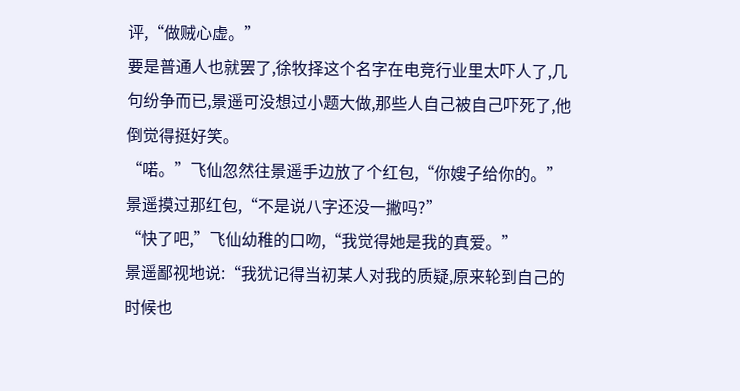评,“做贼心虚。”
要是普通人也就罢了,徐牧择这个名字在电竞行业里太吓人了,几句纷争而已,景遥可没想过小题大做,那些人自己被自己吓死了,他倒觉得挺好笑。
“喏。”飞仙忽然往景遥手边放了个红包,“你嫂子给你的。”
景遥摸过那红包,“不是说八字还没一撇吗?”
“快了吧,”飞仙幼稚的口吻,“我觉得她是我的真爱。”
景遥鄙视地说:“我犹记得当初某人对我的质疑,原来轮到自己的时候也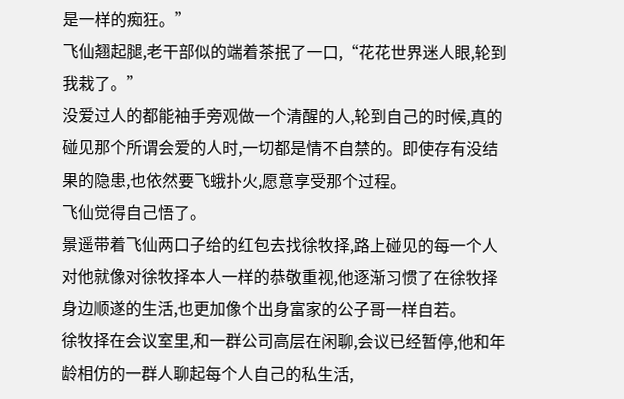是一样的痴狂。”
飞仙翘起腿,老干部似的端着茶抿了一口,“花花世界迷人眼,轮到我栽了。”
没爱过人的都能袖手旁观做一个清醒的人,轮到自己的时候,真的碰见那个所谓会爱的人时,一切都是情不自禁的。即使存有没结果的隐患,也依然要飞蛾扑火,愿意享受那个过程。
飞仙觉得自己悟了。
景遥带着飞仙两口子给的红包去找徐牧择,路上碰见的每一个人对他就像对徐牧择本人一样的恭敬重视,他逐渐习惯了在徐牧择身边顺遂的生活,也更加像个出身富家的公子哥一样自若。
徐牧择在会议室里,和一群公司高层在闲聊,会议已经暂停,他和年龄相仿的一群人聊起每个人自己的私生活,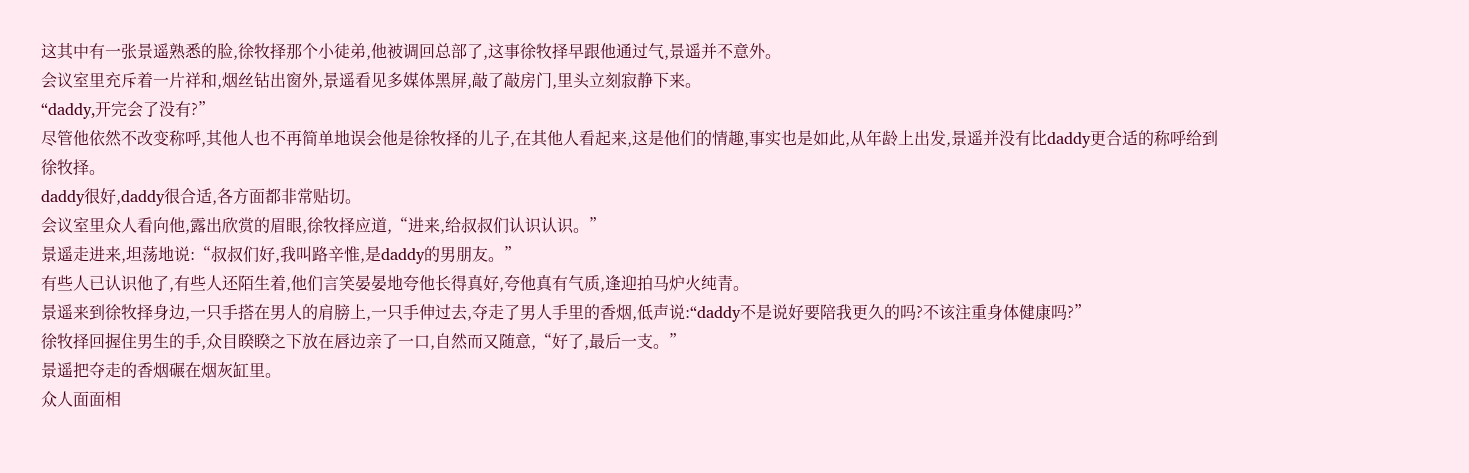这其中有一张景遥熟悉的脸,徐牧择那个小徒弟,他被调回总部了,这事徐牧择早跟他通过气,景遥并不意外。
会议室里充斥着一片祥和,烟丝钻出窗外,景遥看见多媒体黑屏,敲了敲房门,里头立刻寂静下来。
“daddy,开完会了没有?”
尽管他依然不改变称呼,其他人也不再简单地误会他是徐牧择的儿子,在其他人看起来,这是他们的情趣,事实也是如此,从年龄上出发,景遥并没有比daddy更合适的称呼给到徐牧择。
daddy很好,daddy很合适,各方面都非常贴切。
会议室里众人看向他,露出欣赏的眉眼,徐牧择应道,“进来,给叔叔们认识认识。”
景遥走进来,坦荡地说:“叔叔们好,我叫路辛惟,是daddy的男朋友。”
有些人已认识他了,有些人还陌生着,他们言笑晏晏地夸他长得真好,夸他真有气质,逢迎拍马炉火纯青。
景遥来到徐牧择身边,一只手搭在男人的肩膀上,一只手伸过去,夺走了男人手里的香烟,低声说:“daddy不是说好要陪我更久的吗?不该注重身体健康吗?”
徐牧择回握住男生的手,众目睽睽之下放在唇边亲了一口,自然而又随意,“好了,最后一支。”
景遥把夺走的香烟碾在烟灰缸里。
众人面面相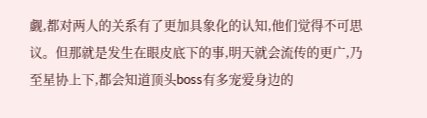觑,都对两人的关系有了更加具象化的认知,他们觉得不可思议。但那就是发生在眼皮底下的事,明天就会流传的更广,乃至星协上下,都会知道顶头boss有多宠爱身边的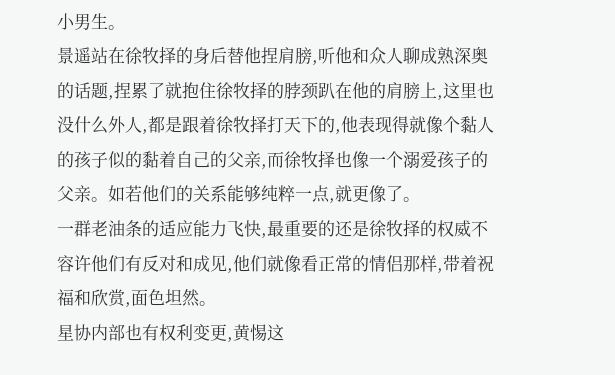小男生。
景遥站在徐牧择的身后替他捏肩膀,听他和众人聊成熟深奥的话题,捏累了就抱住徐牧择的脖颈趴在他的肩膀上,这里也没什么外人,都是跟着徐牧择打天下的,他表现得就像个黏人的孩子似的黏着自己的父亲,而徐牧择也像一个溺爱孩子的父亲。如若他们的关系能够纯粹一点,就更像了。
一群老油条的适应能力飞快,最重要的还是徐牧择的权威不容许他们有反对和成见,他们就像看正常的情侣那样,带着祝福和欣赏,面色坦然。
星协内部也有权利变更,黄惕这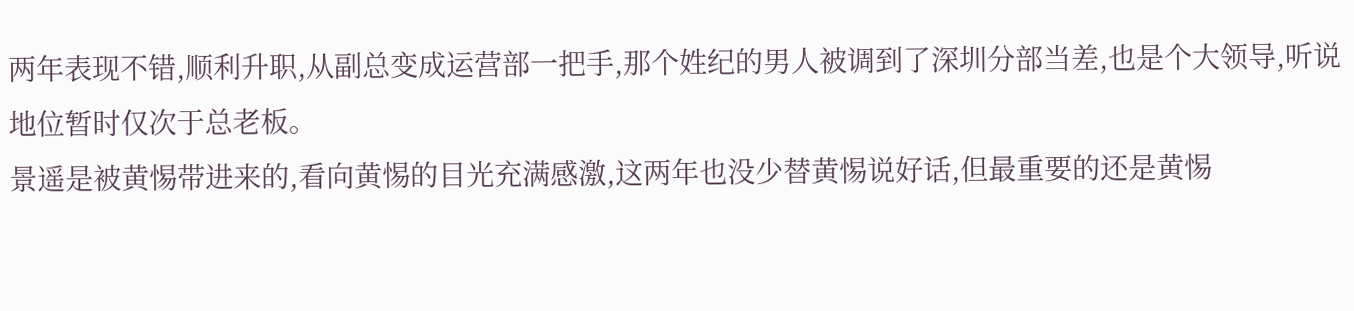两年表现不错,顺利升职,从副总变成运营部一把手,那个姓纪的男人被调到了深圳分部当差,也是个大领导,听说地位暂时仅次于总老板。
景遥是被黄惕带进来的,看向黄惕的目光充满感激,这两年也没少替黄惕说好话,但最重要的还是黄惕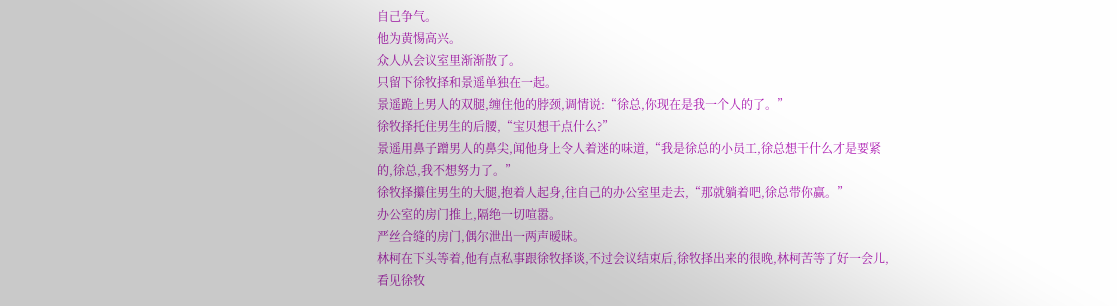自己争气。
他为黄惕高兴。
众人从会议室里渐渐散了。
只留下徐牧择和景遥单独在一起。
景遥跪上男人的双腿,缠住他的脖颈,调情说:“徐总,你现在是我一个人的了。”
徐牧择托住男生的后腰,“宝贝想干点什么?”
景遥用鼻子蹭男人的鼻尖,闻他身上令人着迷的味道,“我是徐总的小员工,徐总想干什么才是要紧的,徐总,我不想努力了。”
徐牧择攥住男生的大腿,抱着人起身,往自己的办公室里走去,“那就躺着吧,徐总带你赢。”
办公室的房门推上,隔绝一切喧嚣。
严丝合缝的房门,偶尔泄出一两声暧昧。
林柯在下头等着,他有点私事跟徐牧择谈,不过会议结束后,徐牧择出来的很晚,林柯苦等了好一会儿,看见徐牧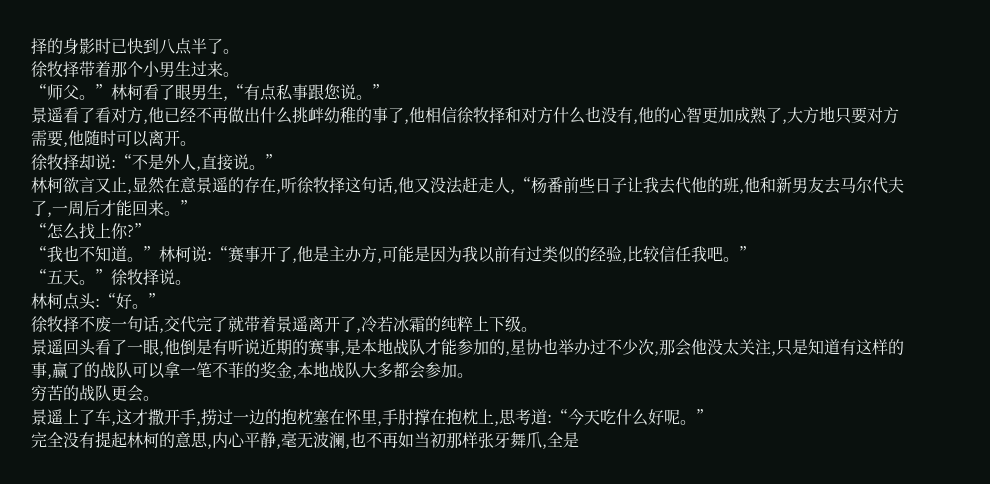择的身影时已快到八点半了。
徐牧择带着那个小男生过来。
“师父。”林柯看了眼男生,“有点私事跟您说。”
景遥看了看对方,他已经不再做出什么挑衅幼稚的事了,他相信徐牧择和对方什么也没有,他的心智更加成熟了,大方地只要对方需要,他随时可以离开。
徐牧择却说:“不是外人,直接说。”
林柯欲言又止,显然在意景遥的存在,听徐牧择这句话,他又没法赶走人,“杨番前些日子让我去代他的班,他和新男友去马尔代夫了,一周后才能回来。”
“怎么找上你?”
“我也不知道。”林柯说:“赛事开了,他是主办方,可能是因为我以前有过类似的经验,比较信任我吧。”
“五天。”徐牧择说。
林柯点头:“好。”
徐牧择不废一句话,交代完了就带着景遥离开了,冷若冰霜的纯粹上下级。
景遥回头看了一眼,他倒是有听说近期的赛事,是本地战队才能参加的,星协也举办过不少次,那会他没太关注,只是知道有这样的事,赢了的战队可以拿一笔不菲的奖金,本地战队大多都会参加。
穷苦的战队更会。
景遥上了车,这才撒开手,捞过一边的抱枕塞在怀里,手肘撑在抱枕上,思考道:“今天吃什么好呢。”
完全没有提起林柯的意思,内心平静,毫无波澜,也不再如当初那样张牙舞爪,全是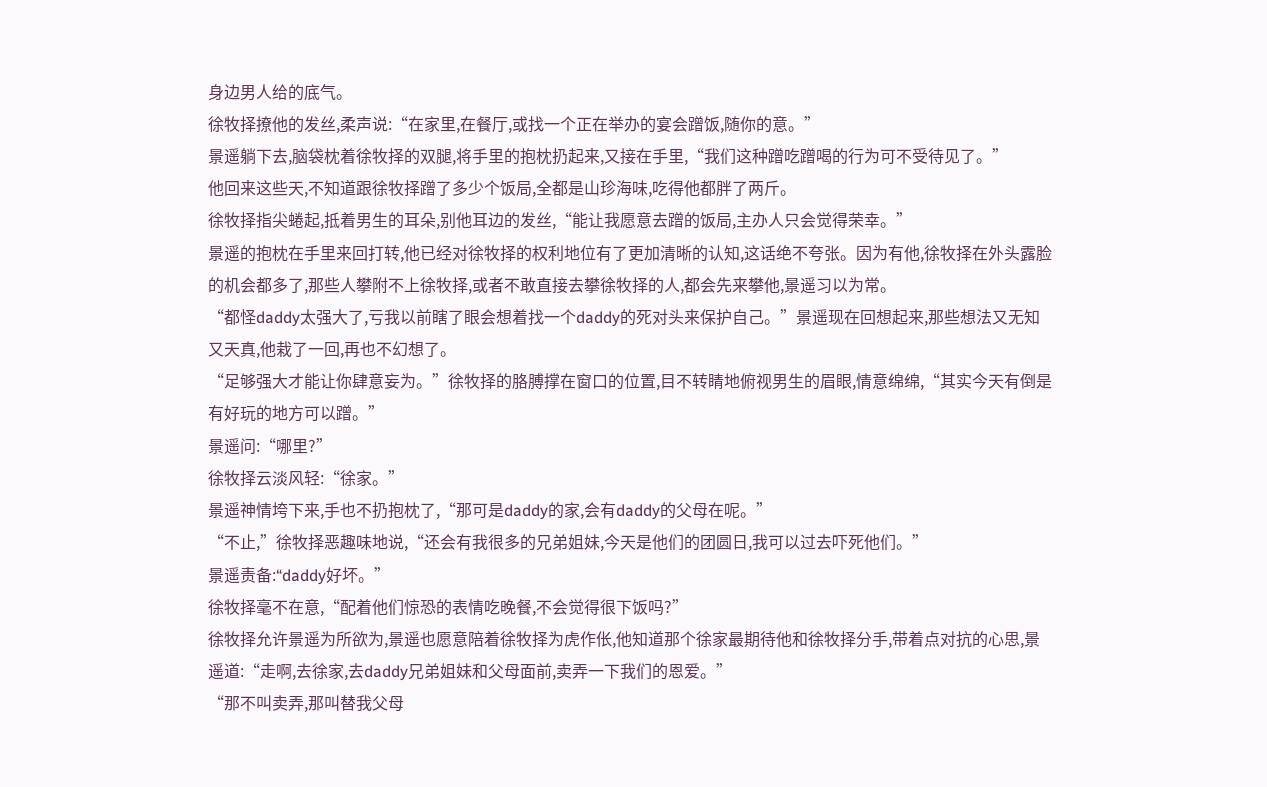身边男人给的底气。
徐牧择撩他的发丝,柔声说:“在家里,在餐厅,或找一个正在举办的宴会蹭饭,随你的意。”
景遥躺下去,脑袋枕着徐牧择的双腿,将手里的抱枕扔起来,又接在手里,“我们这种蹭吃蹭喝的行为可不受待见了。”
他回来这些天,不知道跟徐牧择蹭了多少个饭局,全都是山珍海味,吃得他都胖了两斤。
徐牧择指尖蜷起,抵着男生的耳朵,别他耳边的发丝,“能让我愿意去蹭的饭局,主办人只会觉得荣幸。”
景遥的抱枕在手里来回打转,他已经对徐牧择的权利地位有了更加清晰的认知,这话绝不夸张。因为有他,徐牧择在外头露脸的机会都多了,那些人攀附不上徐牧择,或者不敢直接去攀徐牧择的人,都会先来攀他,景遥习以为常。
“都怪daddy太强大了,亏我以前瞎了眼会想着找一个daddy的死对头来保护自己。”景遥现在回想起来,那些想法又无知又天真,他栽了一回,再也不幻想了。
“足够强大才能让你肆意妄为。”徐牧择的胳膊撑在窗口的位置,目不转睛地俯视男生的眉眼,情意绵绵,“其实今天有倒是有好玩的地方可以蹭。”
景遥问:“哪里?”
徐牧择云淡风轻:“徐家。”
景遥神情垮下来,手也不扔抱枕了,“那可是daddy的家,会有daddy的父母在呢。”
“不止,”徐牧择恶趣味地说,“还会有我很多的兄弟姐妹,今天是他们的团圆日,我可以过去吓死他们。”
景遥责备:“daddy好坏。”
徐牧择毫不在意,“配着他们惊恐的表情吃晚餐,不会觉得很下饭吗?”
徐牧择允许景遥为所欲为,景遥也愿意陪着徐牧择为虎作伥,他知道那个徐家最期待他和徐牧择分手,带着点对抗的心思,景遥道:“走啊,去徐家,去daddy兄弟姐妹和父母面前,卖弄一下我们的恩爱。”
“那不叫卖弄,那叫替我父母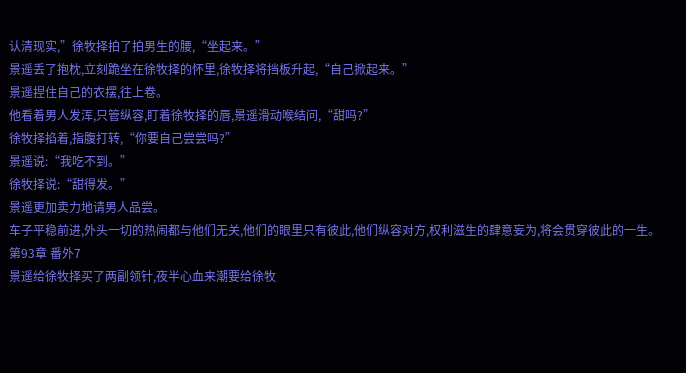认清现实,”徐牧择拍了拍男生的腰,“坐起来。”
景遥丢了抱枕,立刻跪坐在徐牧择的怀里,徐牧择将挡板升起,“自己掀起来。”
景遥捏住自己的衣摆,往上卷。
他看着男人发浑,只管纵容,盯着徐牧择的唇,景遥滑动喉结问,“甜吗?”
徐牧择掐着,指腹打转,“你要自己尝尝吗?”
景遥说:“我吃不到。”
徐牧择说:“甜得发。”
景遥更加卖力地请男人品尝。
车子平稳前进,外头一切的热闹都与他们无关,他们的眼里只有彼此,他们纵容对方,权利滋生的肆意妄为,将会贯穿彼此的一生。
第93章 番外7
景遥给徐牧择买了两副领针,夜半心血来潮要给徐牧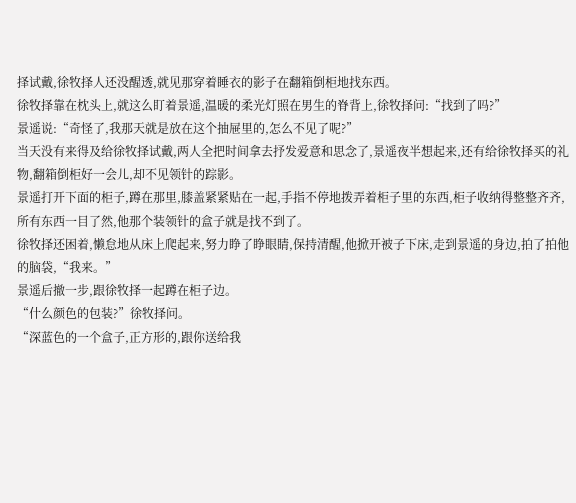择试戴,徐牧择人还没醒透,就见那穿着睡衣的影子在翻箱倒柜地找东西。
徐牧择靠在枕头上,就这么盯着景遥,温暖的柔光灯照在男生的脊背上,徐牧择问:“找到了吗?”
景遥说:“奇怪了,我那天就是放在这个抽屉里的,怎么不见了呢?”
当天没有来得及给徐牧择试戴,两人全把时间拿去抒发爱意和思念了,景遥夜半想起来,还有给徐牧择买的礼物,翻箱倒柜好一会儿,却不见领针的踪影。
景遥打开下面的柜子,蹲在那里,膝盖紧紧贴在一起,手指不停地拨弄着柜子里的东西,柜子收纳得整整齐齐,所有东西一目了然,他那个装领针的盒子就是找不到了。
徐牧择还困着,懒怠地从床上爬起来,努力睁了睁眼睛,保持清醒,他掀开被子下床,走到景遥的身边,拍了拍他的脑袋,“我来。”
景遥后撤一步,跟徐牧择一起蹲在柜子边。
“什么颜色的包装?”徐牧择问。
“深蓝色的一个盒子,正方形的,跟你送给我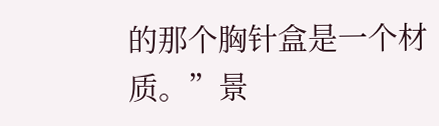的那个胸针盒是一个材质。”景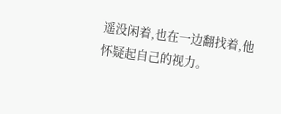遥没闲着,也在一边翻找着,他怀疑起自己的视力。